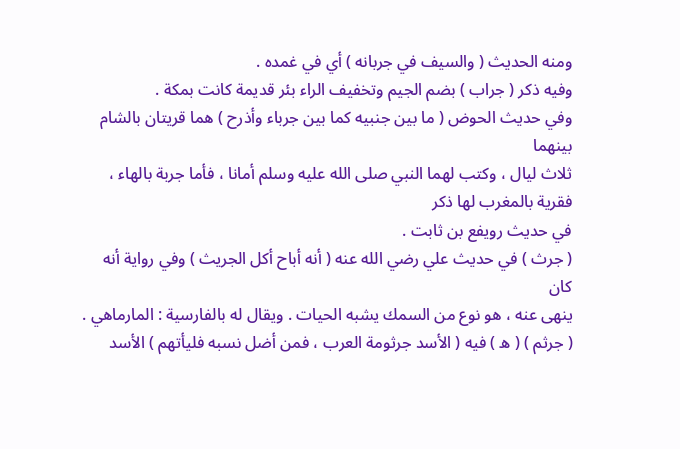ومنه الحديث ( والسيف في جربانه ) أي في غمده .
وفيه ذكر ( جراب ) بضم الجيم وتخفيف الراء بئر قديمة كانت بمكة .
وفي حديث الحوض ( ما بين جنبيه كما بين جرباء وأذرح ) هما قريتان بالشام بينهما
ثلاث ليال ، وكتب لهما النبي صلى الله عليه وسلم أمانا ، فأما جربة بالهاء ، فقرية بالمغرب لها ذكر
في حديث رويفع بن ثابت .
( جرث ) في حديث علي رضي الله عنه ( أنه أباح أكل الجريث ) وفي رواية أنه كان
ينهى عنه ، هو نوع من السمك يشبه الحيات . ويقال له بالفارسية : المارماهي .
( جرثم ) ( ه ) فيه ( الأسد جرثومة العرب ، فمن أضل نسبه فليأتهم ) الأسد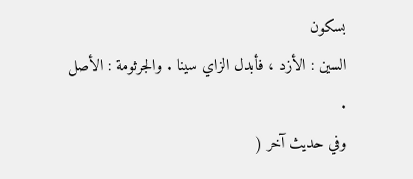بسكون
السين : الأزد ، فأبدل الزاي سينا . والجرثومة : الأصل .
وفي حديث آخر (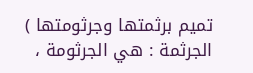تميم برثمتها وجرثومتها ) الجرثمة : هي الجرثومة ،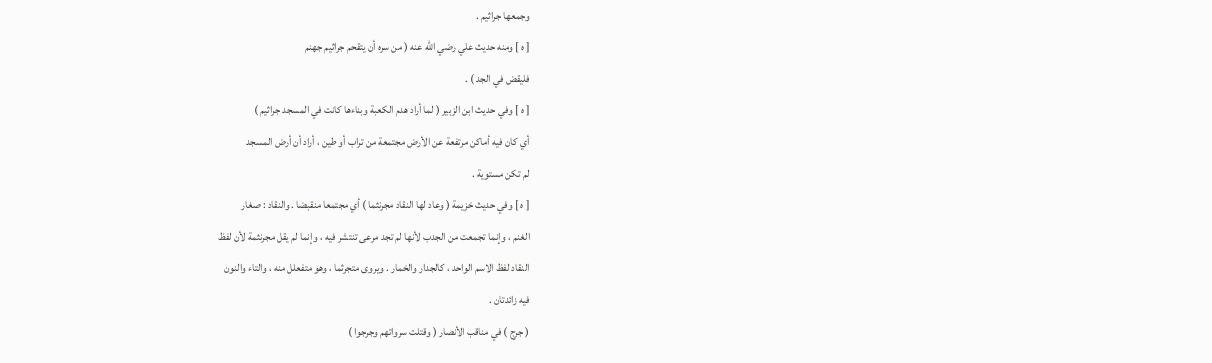وجمعها جراثيم .
[ ه ] ومنه حديث علي رضي الله عنه ( من سره أن يتقحم جراثيم جهنم
فليقض في الجد ) .
[ ه ] وفي حديث ابن الزبير ( لما أراد هدم الكعبة وبناءها كانت في المسجد جراثيم )
أي كان فيه أماكن مرتفعة عن الأرض مجتمعة من تراب أو طين ، أراد أن أرض المسجد
لم تكن مستوية .
[ ه ] وفي حديث خزيمة ( وعاد لها النقاد مجرنثما ) أي مجتمعا منقبضا . والنقاد : صغار
الغنم ، وإنما تجمعت من الجدب لأنها لم تجد مرعى تنتشر فيه ، وإنما لم يقل مجرنثمة لأن لفظ
النقاد لفظ الاسم الواحد ، كالجدار والخمار . ويروى متجرثما ، وهو متفعلل منه ، والتاء والنون
فيه زائدتان .
( جرج ) في مناقب الأنصار ( وقتلت سرواتهم وجرجوا )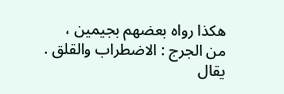هكذا رواه بعضهم بجيمين ،
من الجرج : الاضطراب والقلق . يقال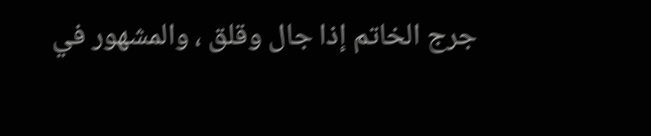جرج الخاتم إذا جال وقلق ، والمشهور في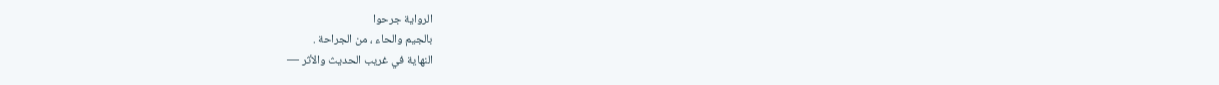الرواية جرحوا
بالجيم والحاء ، من الجراحة .
النهاية في غريب الحديث والأثر —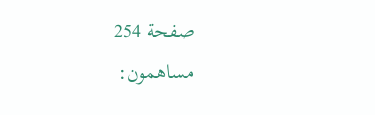صفحة 254
مساهمون: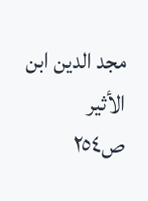مجد الدين ابن الأثير
ص٢٥٤